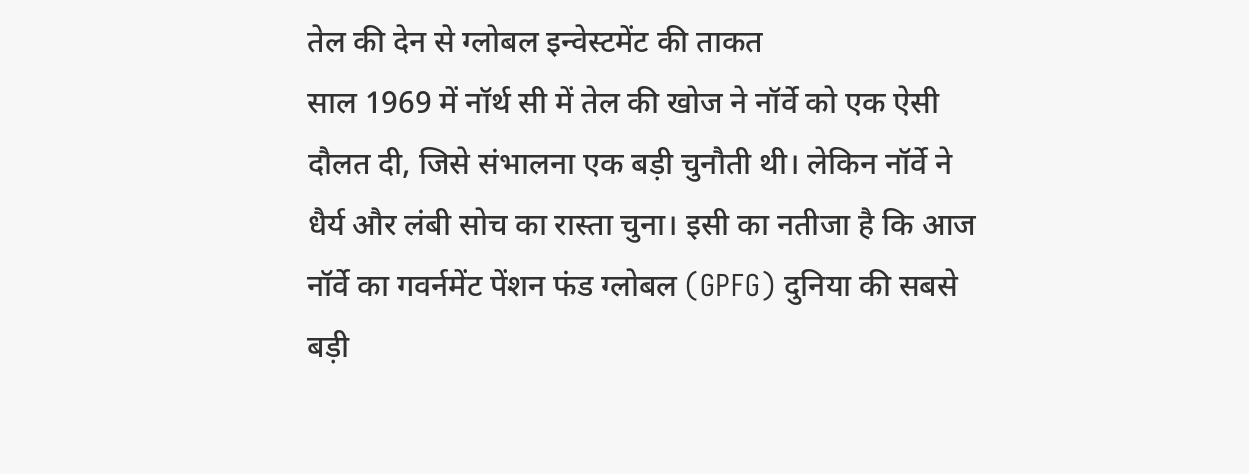तेल की देन से ग्लोबल इन्वेस्टमेंट की ताकत
साल 1969 में नॉर्थ सी में तेल की खोज ने नॉर्वे को एक ऐसी दौलत दी, जिसे संभालना एक बड़ी चुनौती थी। लेकिन नॉर्वे ने धैर्य और लंबी सोच का रास्ता चुना। इसी का नतीजा है कि आज नॉर्वे का गवर्नमेंट पेंशन फंड ग्लोबल (GPFG) दुनिया की सबसे बड़ी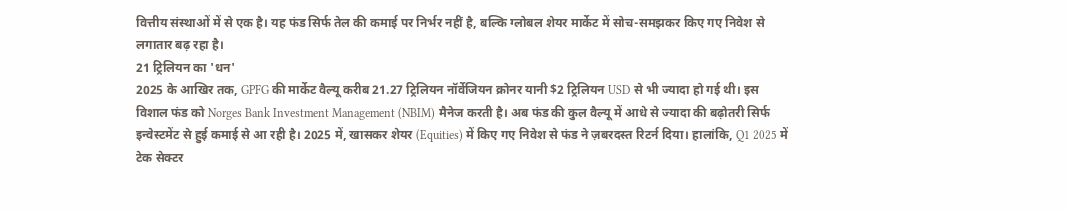वित्तीय संस्थाओं में से एक है। यह फंड सिर्फ तेल की कमाई पर निर्भर नहीं है, बल्कि ग्लोबल शेयर मार्केट में सोच-समझकर किए गए निवेश से लगातार बढ़ रहा है।
21 ट्रिलियन का 'धन'
2025 के आखिर तक, GPFG की मार्केट वैल्यू करीब 21.27 ट्रिलियन नॉर्वेजियन क्रोनर यानी $2 ट्रिलियन USD से भी ज्यादा हो गई थी। इस विशाल फंड को Norges Bank Investment Management (NBIM) मैनेज करती है। अब फंड की कुल वैल्यू में आधे से ज्यादा की बढ़ोतरी सिर्फ इन्वेस्टमेंट से हुई कमाई से आ रही है। 2025 में, खासकर शेयर (Equities) में किए गए निवेश से फंड ने ज़बरदस्त रिटर्न दिया। हालांकि, Q1 2025 में टेक सेक्टर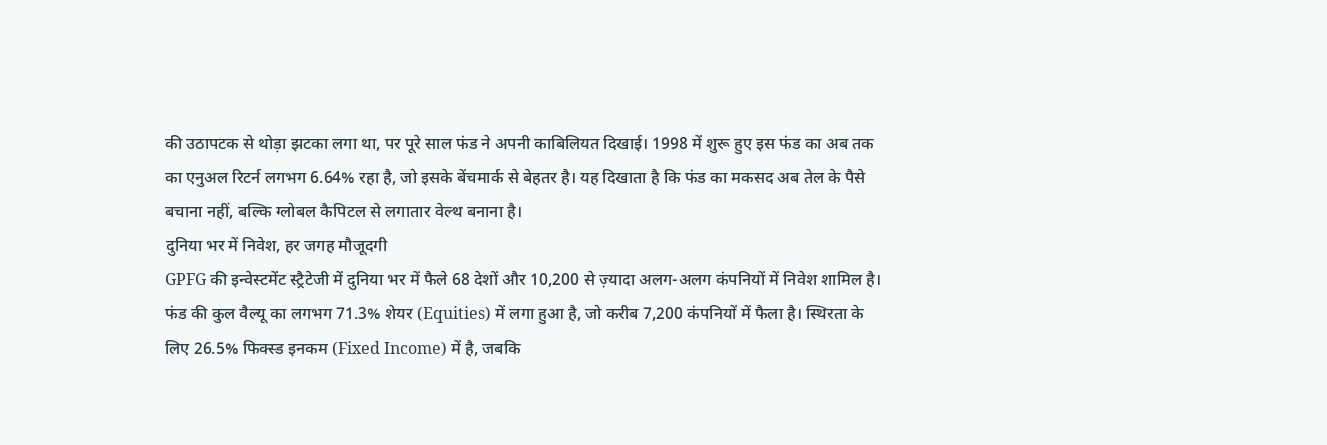की उठापटक से थोड़ा झटका लगा था, पर पूरे साल फंड ने अपनी काबिलियत दिखाई। 1998 में शुरू हुए इस फंड का अब तक का एनुअल रिटर्न लगभग 6.64% रहा है, जो इसके बेंचमार्क से बेहतर है। यह दिखाता है कि फंड का मकसद अब तेल के पैसे बचाना नहीं, बल्कि ग्लोबल कैपिटल से लगातार वेल्थ बनाना है।
दुनिया भर में निवेश, हर जगह मौजूदगी
GPFG की इन्वेस्टमेंट स्ट्रैटेजी में दुनिया भर में फैले 68 देशों और 10,200 से ज़्यादा अलग-अलग कंपनियों में निवेश शामिल है। फंड की कुल वैल्यू का लगभग 71.3% शेयर (Equities) में लगा हुआ है, जो करीब 7,200 कंपनियों में फैला है। स्थिरता के लिए 26.5% फिक्स्ड इनकम (Fixed Income) में है, जबकि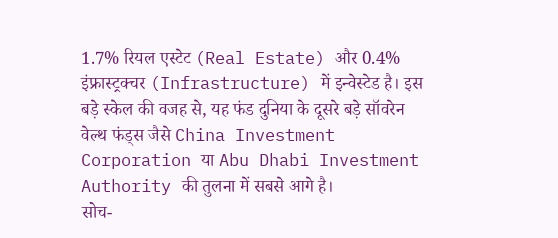1.7% रियल एस्टेट (Real Estate) और 0.4% इंफ्रास्ट्रक्चर (Infrastructure) में इन्वेस्टेड है। इस बड़े स्केल की वजह से, यह फंड दुनिया के दूसरे बड़े सॉवरेन वेल्थ फंड्स जैसे China Investment Corporation या Abu Dhabi Investment Authority की तुलना में सबसे आगे है।
सोच-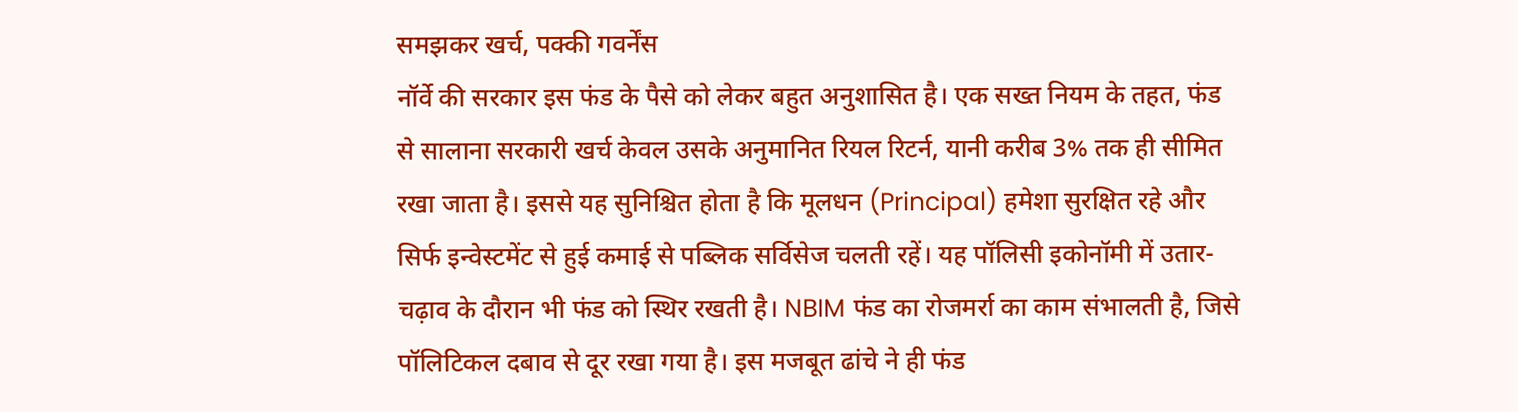समझकर खर्च, पक्की गवर्नेंस
नॉर्वे की सरकार इस फंड के पैसे को लेकर बहुत अनुशासित है। एक सख्त नियम के तहत, फंड से सालाना सरकारी खर्च केवल उसके अनुमानित रियल रिटर्न, यानी करीब 3% तक ही सीमित रखा जाता है। इससे यह सुनिश्चित होता है कि मूलधन (Principal) हमेशा सुरक्षित रहे और सिर्फ इन्वेस्टमेंट से हुई कमाई से पब्लिक सर्विसेज चलती रहें। यह पॉलिसी इकोनॉमी में उतार-चढ़ाव के दौरान भी फंड को स्थिर रखती है। NBIM फंड का रोजमर्रा का काम संभालती है, जिसे पॉलिटिकल दबाव से दूर रखा गया है। इस मजबूत ढांचे ने ही फंड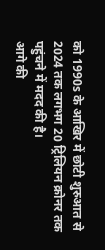को 1990s के आखिर में छोटी शुरुआत से 2024 तक लगभग 20 ट्रिलियन क्रोनर तक पहुंचने में मदद की है।
आगे की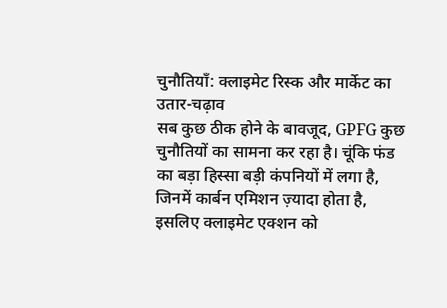चुनौतियाँ: क्लाइमेट रिस्क और मार्केट का उतार-चढ़ाव
सब कुछ ठीक होने के बावजूद, GPFG कुछ चुनौतियों का सामना कर रहा है। चूंकि फंड का बड़ा हिस्सा बड़ी कंपनियों में लगा है, जिनमें कार्बन एमिशन ज़्यादा होता है, इसलिए क्लाइमेट एक्शन को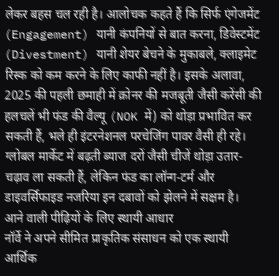लेकर बहस चल रही है। आलोचक कहते हैं कि सिर्फ एंगेजमेंट (Engagement) यानी कंपनियों से बात करना, डिवेस्टमेंट (Divestment) यानी शेयर बेचने के मुकाबले, क्लाइमेट रिस्क को कम करने के लिए काफी नहीं है। इसके अलावा, 2025 की पहली छमाही में क्रोनर की मजबूती जैसी करेंसी की हलचलें भी फंड की वैल्यू (NOK में) को थोड़ा प्रभावित कर सकती हैं, भले ही इंटरनेशनल परचेजिंग पावर वैसी ही रहे। ग्लोबल मार्केट में बढ़ती ब्याज दरों जैसी चीजें थोड़ा उतार-चढ़ाव ला सकती हैं, लेकिन फंड का लॉन्ग-टर्म और डाइवर्सिफाइड नजरिया इन दबावों को झेलने में सक्षम है।
आने वाली पीढ़ियों के लिए स्थायी आधार
नॉर्वे ने अपने सीमित प्राकृतिक संसाधन को एक स्थायी आर्थिक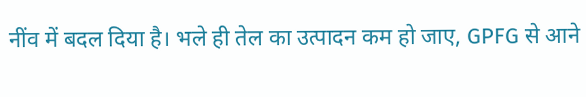नींव में बदल दिया है। भले ही तेल का उत्पादन कम हो जाए, GPFG से आने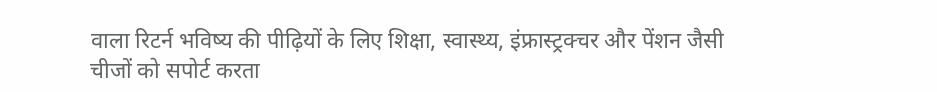वाला रिटर्न भविष्य की पीढ़ियों के लिए शिक्षा, स्वास्थ्य, इंफ्रास्ट्रक्चर और पेंशन जैसी चीजों को सपोर्ट करता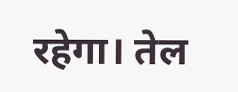रहेगा। तेल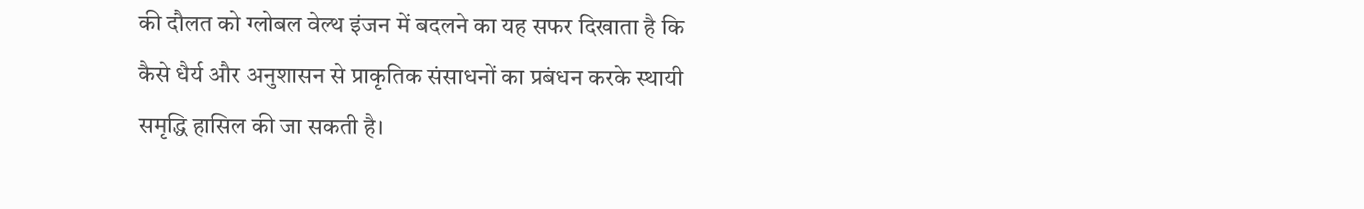की दौलत को ग्लोबल वेल्थ इंजन में बदलने का यह सफर दिखाता है कि कैसे धैर्य और अनुशासन से प्राकृतिक संसाधनों का प्रबंधन करके स्थायी समृद्धि हासिल की जा सकती है।